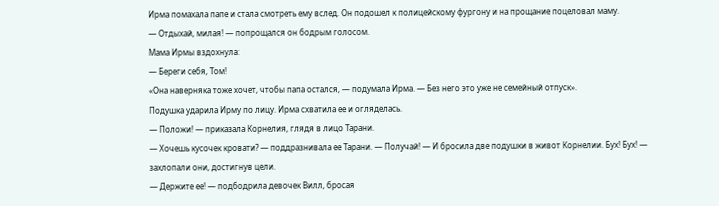Ирма помахала папе и стала смотреть ему вслед. Он подошел к полицейскому фургону и на прощание поцеловал маму.
— Отдыхай, милая! — попрощался он бодрым голосом.
Мама Ирмы вздохнула:
— Береги себя, Том!
«Она наверняка тоже хочет, чтобы папа остался, — подумала Ирма. — Без него это уже не семейный отпуск».
Подушка ударила Ирму по лицу. Ирма схватила ее и огляделась.
— Положи! — приказала Корнелия, глядя в лицо Тарани.
— Хочешь кусочек кровати? — поддразнивала ее Тарани. — Получай! — И бросила две подушки в живот Корнелии. Бух! Бух! — захлопали они, достигнув цели.
— Держите ее! — подбодрила девочек Вилл, бросая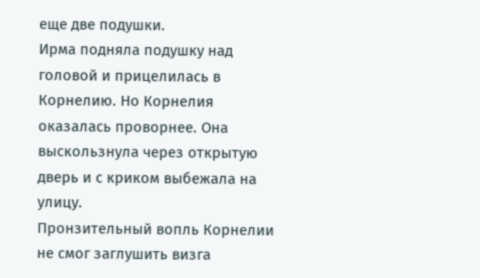еще две подушки.
Ирма подняла подушку над головой и прицелилась в Корнелию. Но Корнелия оказалась проворнее. Она выскользнула через открытую дверь и с криком выбежала на улицу.
Пронзительный вопль Корнелии не смог заглушить визга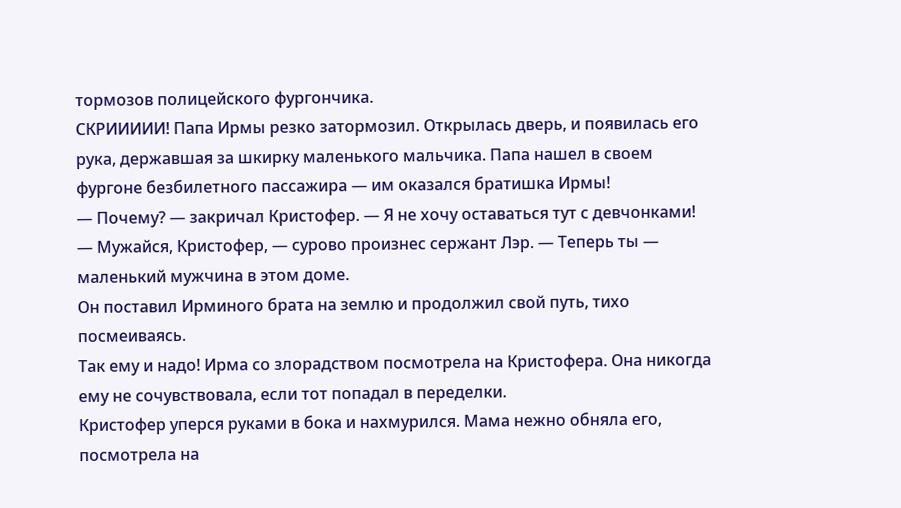тормозов полицейского фургончика.
СКРИИИИИ! Папа Ирмы резко затормозил. Открылась дверь, и появилась его рука, державшая за шкирку маленького мальчика. Папа нашел в своем фургоне безбилетного пассажира — им оказался братишка Ирмы!
— Почему? — закричал Кристофер. — Я не хочу оставаться тут с девчонками!
— Мужайся, Кристофер, — сурово произнес сержант Лэр. — Теперь ты — маленький мужчина в этом доме.
Он поставил Ирминого брата на землю и продолжил свой путь, тихо посмеиваясь.
Так ему и надо! Ирма со злорадством посмотрела на Кристофера. Она никогда ему не сочувствовала, если тот попадал в переделки.
Кристофер уперся руками в бока и нахмурился. Мама нежно обняла его, посмотрела на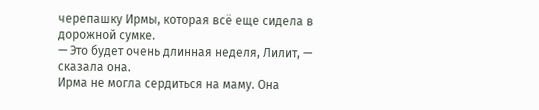черепашку Ирмы, которая всё еще сидела в дорожной сумке.
— Это будет очень длинная неделя, Лилит, — сказала она.
Ирма не могла сердиться на маму. Она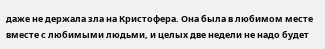даже не держала зла на Кристофера. Она была в любимом месте вместе с любимыми людьми, и целых две недели не надо будет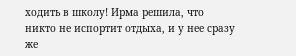ходить в школу! Ирма решила, что никто не испортит отдыха, и у нее сразу же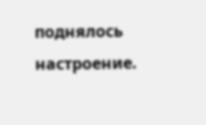поднялось настроение.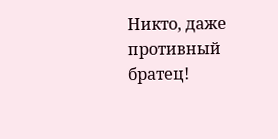Никто, даже противный братец!